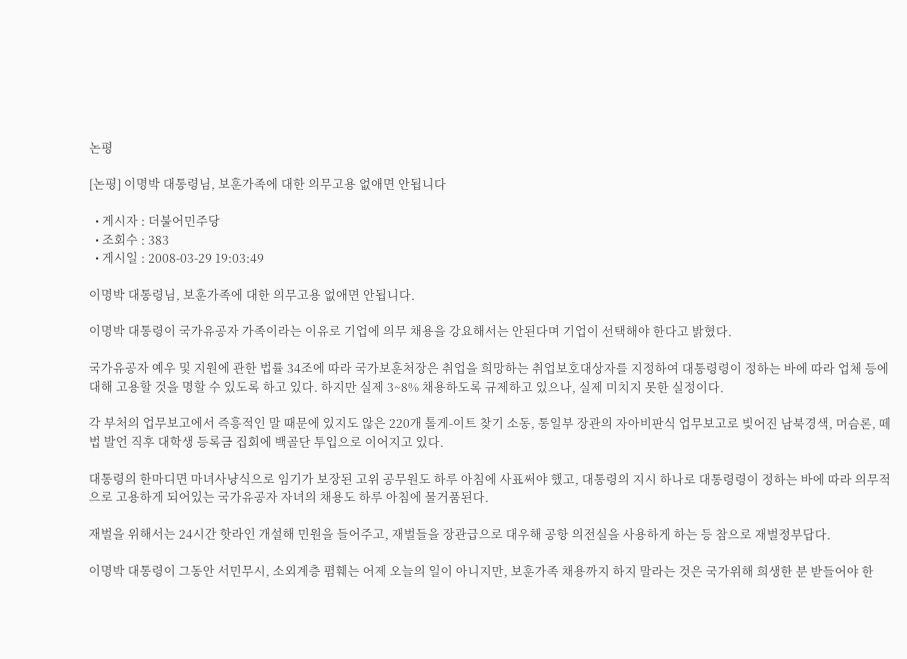논평

[논평] 이명박 대통령님, 보훈가족에 대한 의무고용 없애면 안됩니다

  • 게시자 : 더불어민주당
  • 조회수 : 383
  • 게시일 : 2008-03-29 19:03:49

이명박 대통령님, 보훈가족에 대한 의무고용 없애면 안됩니다.

이명박 대통령이 국가유공자 가족이라는 이유로 기업에 의무 채용을 강요해서는 안된다며 기업이 선택해야 한다고 밝혔다.

국가유공자 예우 및 지원에 관한 법률 34조에 따라 국가보훈처장은 취업을 희망하는 취업보호대상자를 지정하여 대통령령이 정하는 바에 따라 업체 등에 대해 고용할 것을 명할 수 있도록 하고 있다. 하지만 실제 3~8% 채용하도록 규제하고 있으나, 실제 미치지 못한 실정이다.

각 부처의 업무보고에서 즉흥적인 말 때문에 있지도 않은 220개 톨게-이트 찾기 소동, 통일부 장관의 자아비판식 업무보고로 빚어진 남북경색, 머슴론, 떼법 발언 직후 대학생 등록금 집회에 백골단 투입으로 이어지고 있다.

대통령의 한마디면 마녀사냥식으로 임기가 보장된 고위 공무원도 하루 아침에 사표써야 했고, 대통령의 지시 하나로 대통령령이 정하는 바에 따라 의무적으로 고용하게 되어있는 국가유공자 자녀의 채용도 하루 아침에 물거품된다.

재벌을 위해서는 24시간 핫라인 개설해 민원을 들어주고, 재벌들을 장관급으로 대우해 공항 의전실을 사용하게 하는 등 참으로 재벌정부답다.

이명박 대통령이 그동안 서민무시, 소외계층 폄훼는 어제 오늘의 일이 아니지만, 보훈가족 채용까지 하지 말라는 것은 국가위해 희생한 분 받들어야 한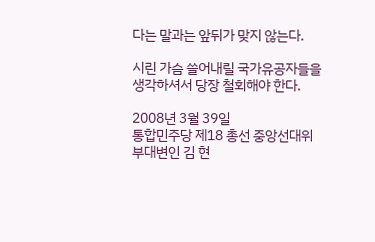다는 말과는 앞뒤가 맞지 않는다.

시린 가슴 쓸어내릴 국가유공자들을 생각하셔서 당장 철회해야 한다.

2008년 3월 39일
통합민주당 제18 총선 중앙선대위 부대변인 김 현